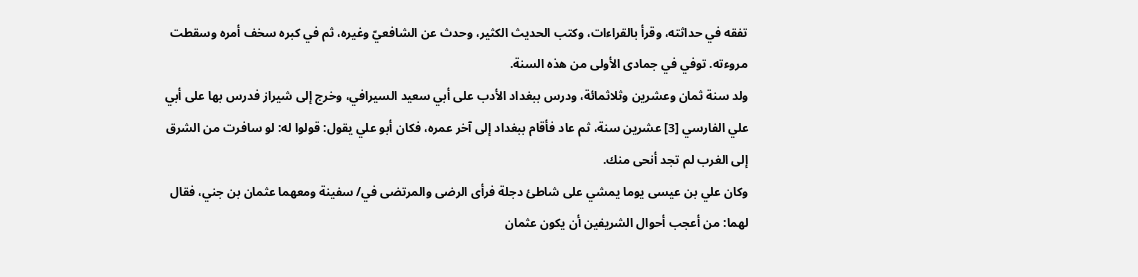تفقه في حداثته، وقرأ بالقراءات، وكتب الحديث الكثير، وحدث عن الشافعيّ وغيره، ثم في كبره سخف أمره وسقطت مروءته. توفي في جمادى الأولى من هذه السنة.
ولد سنة ثمان وعشرين وثلاثمائة، ودرس ببغداد الأدب على أبي سعيد السيرافي، وخرج إلى شيراز فدرس بها على أبي علي الفارسي [3] عشرين سنة، ثم عاد فأقام ببغداد إلى آخر عمره، فكان أبو علي يقول: قولوا له: لو سافرت من الشرق إلى الغرب لم تجد أنحى منك.
وكان علي بن عيسى يوما يمشي على شاطئ دجلة فرأى الرضى والمرتضى في/ سفينة ومعهما عثمان بن جني، فقال لهما: من أعجب أحوال الشريفين أن يكون عثمان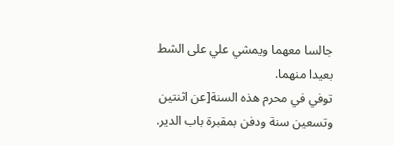جالسا معهما ويمشي علي على الشط بعيدا منهما.
توفي في محرم هذه السنة[عن اثنتين وتسعين سنة ودفن بمقبرة باب الدير.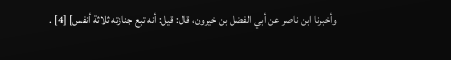وأخبرنا ابن ناصر عن أبي الفضل بن خيرون، قال: قيل: أنه تبع جنازته ثلاثة أنفس] [4] .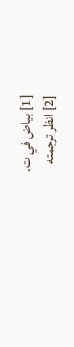[1] بياض في ت.
[2] انظر ترجمته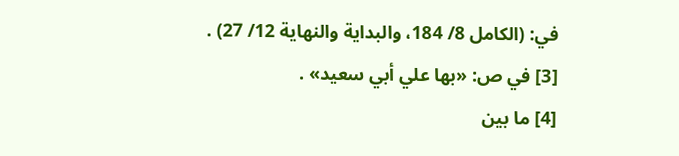في: (الكامل 8/ 184، والبداية والنهاية 12/ 27) .
[3] في ص: «بها علي أبي سعيد» .
[4] ما بين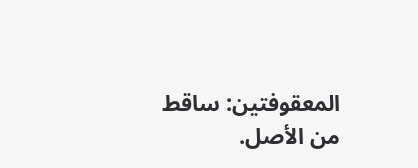المعقوفتين: ساقط من الأصل.